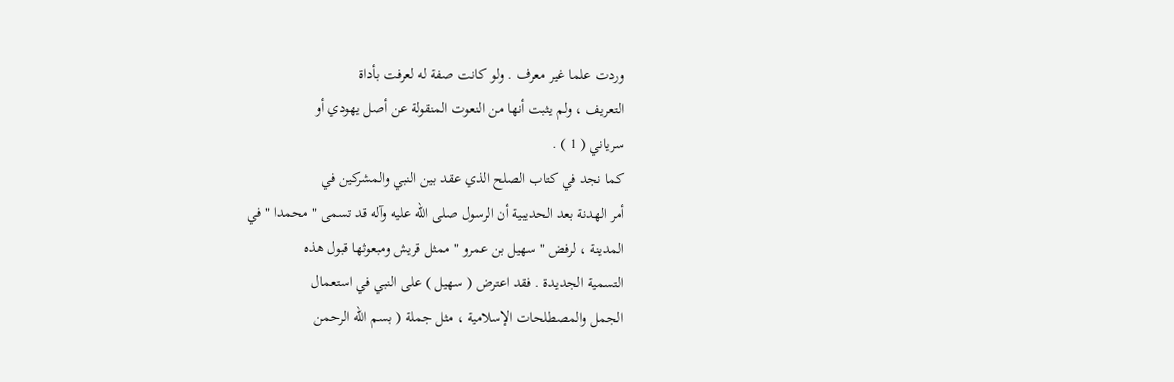وردت علما غير معرف . ولو كانت صفة له لعرفت بأداة
التعريف ، ولم يثبت أنها من النعوت المنقولة عن أصل يهودي أو
سرياني ( 1 ) .
كما نجد في كتاب الصلح الذي عقد بين النبي والمشركين في
أمر الهدنة بعد الحديبية أن الرسول صلى الله عليه وآله قد تسمى " محمدا " في
المدينة ، لرفض " سهيل بن عمرو " ممثل قريش ومبعوثها قبول هذه
التسمية الجديدة . فقد اعترض ( سهيل ) على النبي في استعمال
الجمل والمصطلحات الإسلامية ، مثل جملة ( بسم الله الرحمن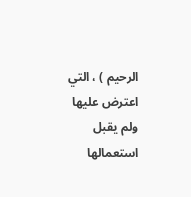الرحيم ) ، التي اعترض عليها ولم يقبل استعمالها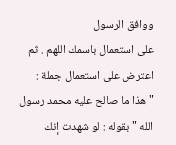ووافق الرسول
على استعمال باسمك اللهم . ثم اعترض على استعمال جملة :
" هذا ما صالح عليه محمد رسول الله " بقوله : لو شهدت إنك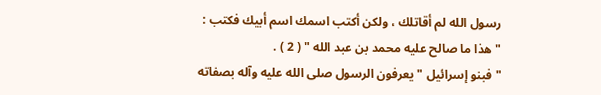رسول الله لم أقاتلك ، ولكن أكتب اسمك اسم أبيك فكتب :
" هذا ما صالح عليه محمد بن عبد الله " ( 2 ) .
" فبنو إسرائيل " يعرفون الرسول صلى الله عليه وآله بصفاته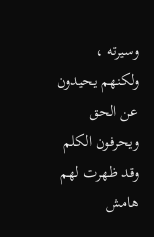وسيرته ،
ولكنهم يحيدون عن الحق ويحرفون الكلم وقد ظهرت لهم
هامش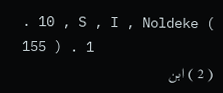. 10 , S , I , Noldeke ( 155 ) . 1
( 2 ) ابن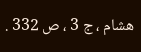هشام ، ج 3 ، ص 332 .